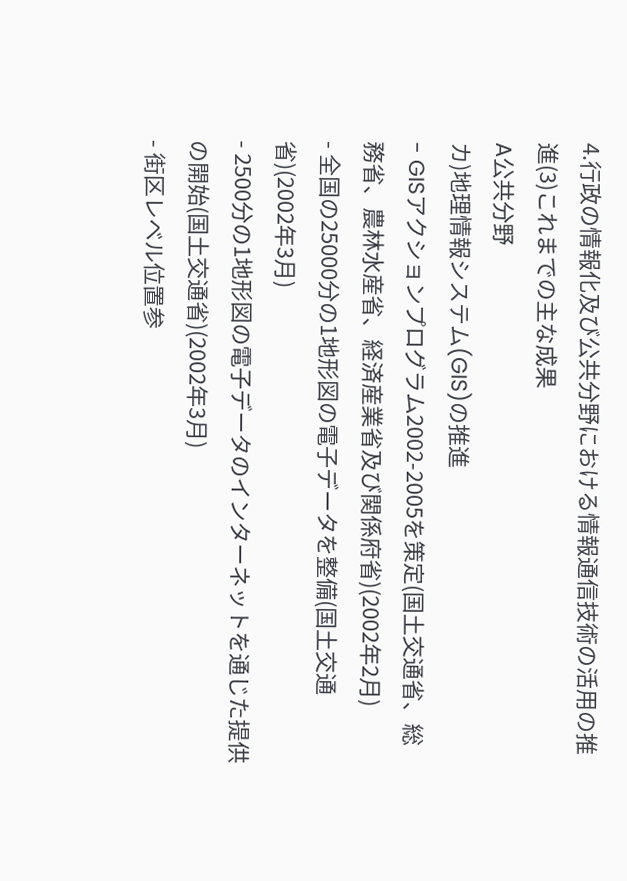4.行政の情報化及び公共分野における情報通信技術の活用の推進(3)これまでの主な成果
A公共分野
カ)地理情報システム(GIS)の推進
- GISアクションプログラム2002-2005を策定(国土交通省、総務省、農林水産省、経済産業省及び関係府省)(2002年2月)
- 全国の25000分の1地形図の電子データを整備(国土交通省)(2002年3月)
- 2500分の1地形図の電子データのインターネットを通じた提供の開始(国土交通省)(2002年3月)
- 街区レベル位置参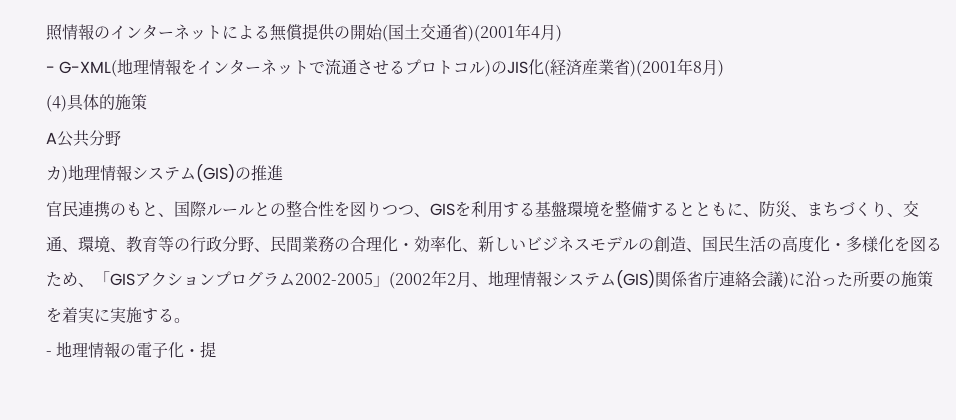照情報のインターネットによる無償提供の開始(国土交通省)(2001年4月)
- G-XML(地理情報をインターネットで流通させるプロトコル)のJIS化(経済産業省)(2001年8月)
(4)具体的施策
A公共分野
カ)地理情報システム(GIS)の推進
官民連携のもと、国際ルールとの整合性を図りつつ、GISを利用する基盤環境を整備するとともに、防災、まちづくり、交通、環境、教育等の行政分野、民間業務の合理化・効率化、新しいビジネスモデルの創造、国民生活の高度化・多様化を図るため、「GISアクションプログラム2002-2005」(2002年2月、地理情報システム(GIS)関係省庁連絡会議)に沿った所要の施策を着実に実施する。
- 地理情報の電子化・提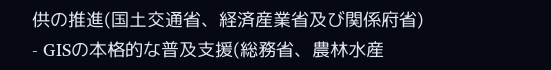供の推進(国土交通省、経済産業省及び関係府省)
- GISの本格的な普及支援(総務省、農林水産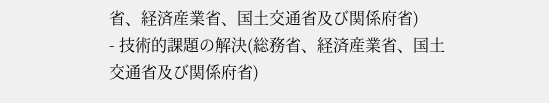省、経済産業省、国土交通省及び関係府省)
- 技術的課題の解決(総務省、経済産業省、国土交通省及び関係府省)